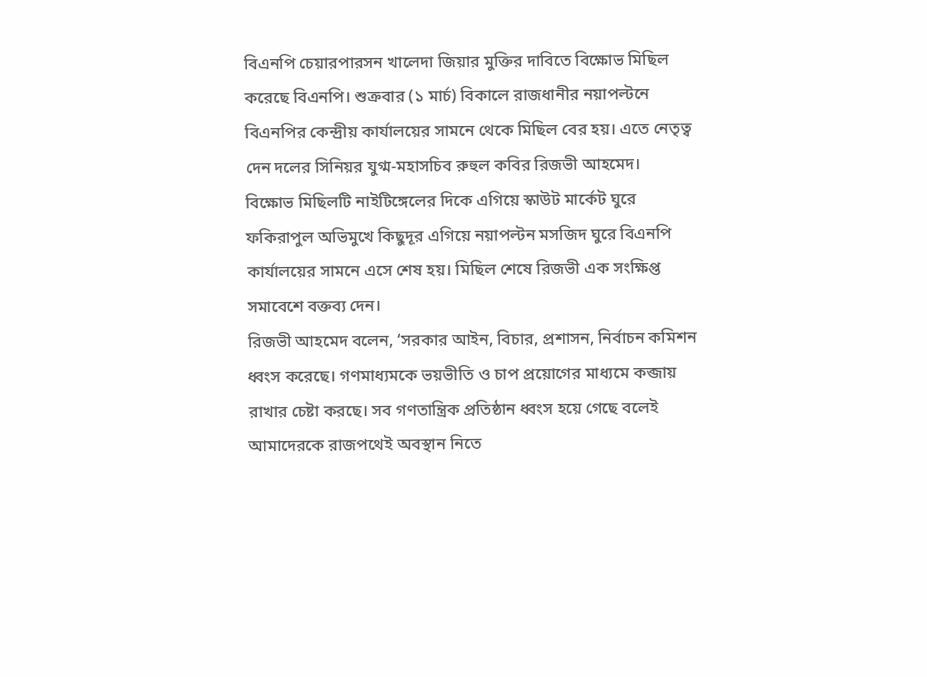বিএনপি চেয়ারপারসন খালেদা জিয়ার মুক্তির দাবিতে বিক্ষোভ মিছিল করেছে বিএনপি। শুক্রবার (১ মার্চ) বিকালে রাজধানীর নয়াপল্টনে বিএনপির কেন্দ্রীয় কার্যালয়ের সামনে থেকে মিছিল বের হয়। এতে নেতৃত্ব দেন দলের সিনিয়র যুগ্ম-মহাসচিব রুহুল কবির রিজভী আহমেদ।
বিক্ষোভ মিছিলটি নাইটিঙ্গেলের দিকে এগিয়ে স্কাউট মার্কেট ঘুরে ফকিরাপুল অভিমুখে কিছুদূর এগিয়ে নয়াপল্টন মসজিদ ঘুরে বিএনপি কার্যালয়ের সামনে এসে শেষ হয়। মিছিল শেষে রিজভী এক সংক্ষিপ্ত সমাবেশে বক্তব্য দেন।
রিজভী আহমেদ বলেন, ‘সরকার আইন, বিচার, প্রশাসন, নির্বাচন কমিশন ধ্বংস করেছে। গণমাধ্যমকে ভয়ভীতি ও চাপ প্রয়োগের মাধ্যমে কব্জায় রাখার চেষ্টা করছে। সব গণতান্ত্রিক প্রতিষ্ঠান ধ্বংস হয়ে গেছে বলেই আমাদেরকে রাজপথেই অবস্থান নিতে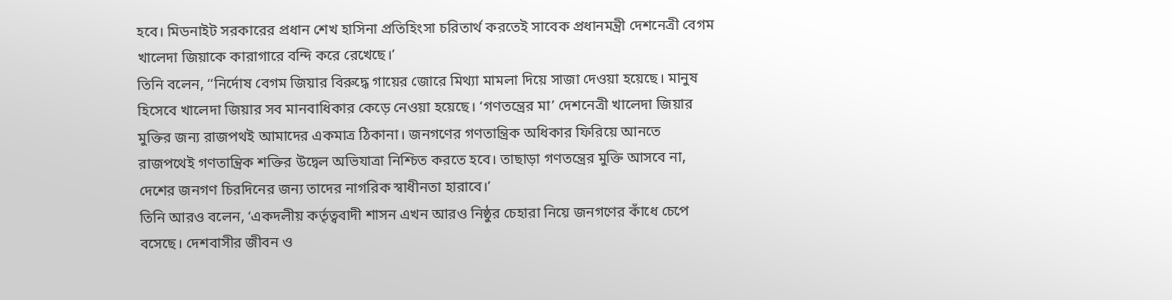হবে। মিডনাইট সরকারের প্রধান শেখ হাসিনা প্রতিহিংসা চরিতার্থ করতেই সাবেক প্রধানমন্ত্রী দেশনেত্রী বেগম খালেদা জিয়াকে কারাগারে বন্দি করে রেখেছে।’
তিনি বলেন, ‘‘নির্দোষ বেগম জিয়ার বিরুদ্ধে গায়ের জোরে মিথ্যা মামলা দিয়ে সাজা দেওয়া হয়েছে। মানুষ হিসেবে খালেদা জিয়ার সব মানবাধিকার কেড়ে নেওয়া হয়েছে। ‘গণতন্ত্রের মা’ দেশনেত্রী খালেদা জিয়ার মুক্তির জন্য রাজপথই আমাদের একমাত্র ঠিকানা। জনগণের গণতান্ত্রিক অধিকার ফিরিয়ে আনতে রাজপথেই গণতান্ত্রিক শক্তির উদ্বেল অভিযাত্রা নিশ্চিত করতে হবে। তাছাড়া গণতন্ত্রের মুক্তি আসবে না, দেশের জনগণ চিরদিনের জন্য তাদের নাগরিক স্বাধীনতা হারাবে।’
তিনি আরও বলেন, ‘একদলীয় কর্তৃত্ববাদী শাসন এখন আরও নিষ্ঠুর চেহারা নিয়ে জনগণের কাঁধে চেপে বসেছে। দেশবাসীর জীবন ও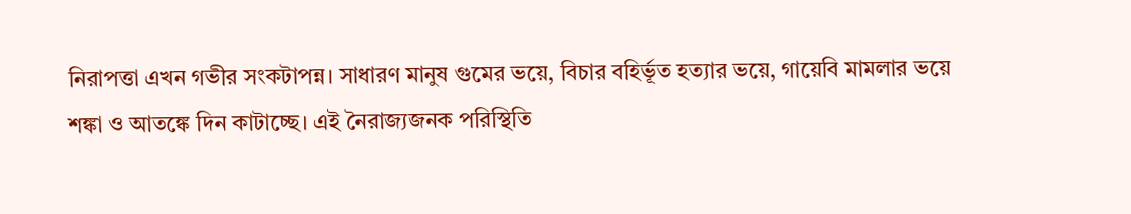নিরাপত্তা এখন গভীর সংকটাপন্ন। সাধারণ মানুষ গুমের ভয়ে, বিচার বহির্ভূত হত্যার ভয়ে, গায়েবি মামলার ভয়ে শঙ্কা ও আতঙ্কে দিন কাটাচ্ছে। এই নৈরাজ্যজনক পরিস্থিতি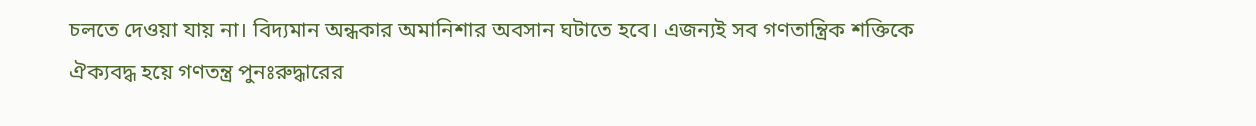চলতে দেওয়া যায় না। বিদ্যমান অন্ধকার অমানিশার অবসান ঘটাতে হবে। এজন্যই সব গণতান্ত্রিক শক্তিকে ঐক্যবদ্ধ হয়ে গণতন্ত্র পুনঃরুদ্ধারের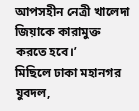আপসহীন নেত্রী খালেদা জিয়াকে কারামুক্ত করতে হবে।’
মিছিলে ঢাকা মহানগর যুবদল,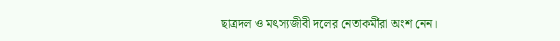ছাত্রদল ও মৎস্যজীবী দলের নেতাকর্মীরা অংশ নেন।